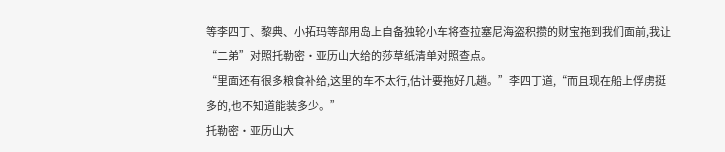等李四丁、黎典、小拓玛等部用岛上自备独轮小车将查拉塞尼海盗积攒的财宝拖到我们面前,我让“二弟”对照托勒密·亚历山大给的莎草纸清单对照查点。
“里面还有很多粮食补给,这里的车不太行,估计要拖好几趟。”李四丁道,“而且现在船上俘虏挺多的,也不知道能装多少。”
托勒密·亚历山大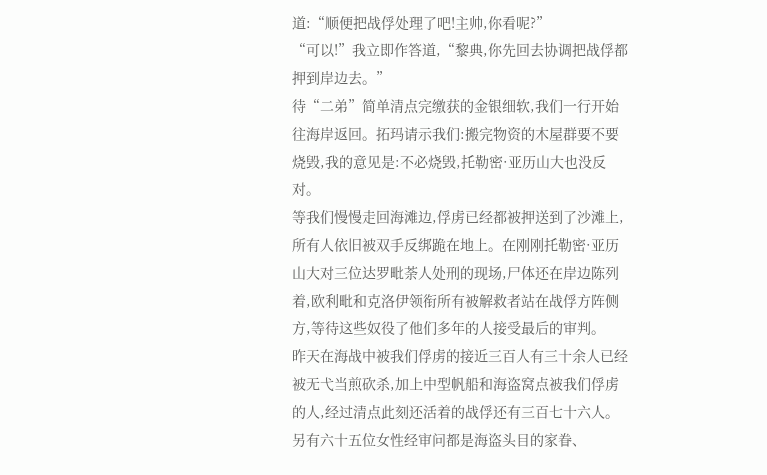道:“顺便把战俘处理了吧!主帅,你看呢?”
“可以!”我立即作答道,“黎典,你先回去协调把战俘都押到岸边去。”
待“二弟”简单清点完缴获的金银细软,我们一行开始往海岸返回。拓玛请示我们:搬完物资的木屋群要不要烧毁,我的意见是:不必烧毁,托勒密·亚历山大也没反对。
等我们慢慢走回海滩边,俘虏已经都被押送到了沙滩上,所有人依旧被双手反绑跪在地上。在刚刚托勒密·亚历山大对三位达罗毗荼人处刑的现场,尸体还在岸边陈列着,欧利毗和克洛伊领衔所有被解救者站在战俘方阵侧方,等待这些奴役了他们多年的人接受最后的审判。
昨天在海战中被我们俘虏的接近三百人有三十余人已经被无弋当煎砍杀,加上中型帆船和海盗窝点被我们俘虏的人,经过清点此刻还活着的战俘还有三百七十六人。另有六十五位女性经审问都是海盗头目的家眷、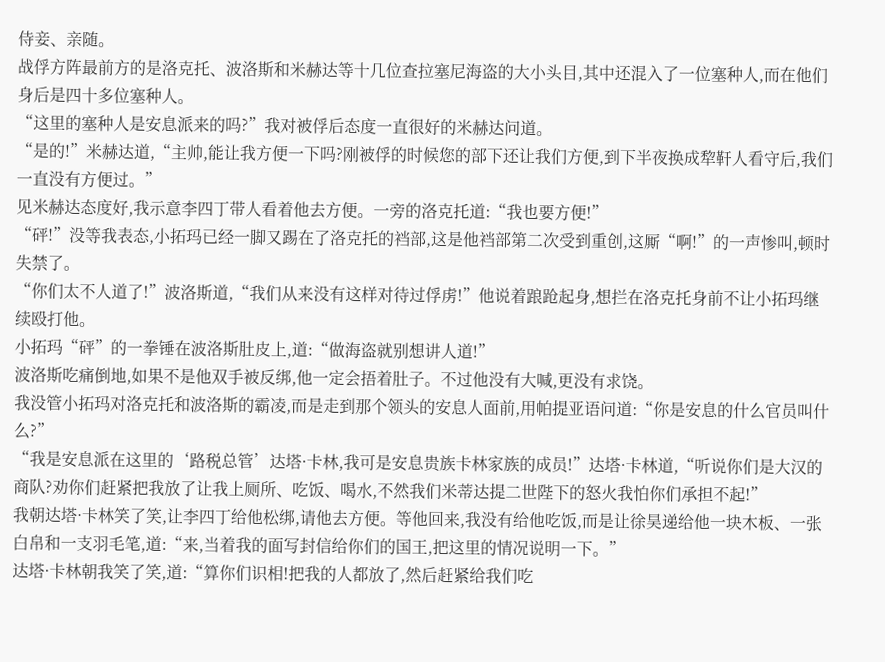侍妾、亲随。
战俘方阵最前方的是洛克托、波洛斯和米赫达等十几位查拉塞尼海盗的大小头目,其中还混入了一位塞种人,而在他们身后是四十多位塞种人。
“这里的塞种人是安息派来的吗?”我对被俘后态度一直很好的米赫达问道。
“是的!”米赫达道,“主帅,能让我方便一下吗?刚被俘的时候您的部下还让我们方便,到下半夜换成犂靬人看守后,我们一直没有方便过。”
见米赫达态度好,我示意李四丁带人看着他去方便。一旁的洛克托道:“我也要方便!”
“砰!”没等我表态,小拓玛已经一脚又踢在了洛克托的裆部,这是他裆部第二次受到重创,这厮“啊!”的一声惨叫,顿时失禁了。
“你们太不人道了!”波洛斯道,“我们从来没有这样对待过俘虏!”他说着踉跄起身,想拦在洛克托身前不让小拓玛继续殴打他。
小拓玛“砰”的一拳锤在波洛斯肚皮上,道:“做海盗就别想讲人道!”
波洛斯吃痛倒地,如果不是他双手被反绑,他一定会捂着肚子。不过他没有大喊,更没有求饶。
我没管小拓玛对洛克托和波洛斯的霸凌,而是走到那个领头的安息人面前,用帕提亚语问道:“你是安息的什么官员叫什么?”
“我是安息派在这里的‘路税总管’达塔·卡林,我可是安息贵族卡林家族的成员!”达塔·卡林道,“听说你们是大汉的商队?劝你们赶紧把我放了让我上厕所、吃饭、喝水,不然我们米蒂达提二世陛下的怒火我怕你们承担不起!”
我朝达塔·卡林笑了笑,让李四丁给他松绑,请他去方便。等他回来,我没有给他吃饭,而是让徐昊递给他一块木板、一张白帛和一支羽毛笔,道:“来,当着我的面写封信给你们的国王,把这里的情况说明一下。”
达塔·卡林朝我笑了笑,道:“算你们识相!把我的人都放了,然后赶紧给我们吃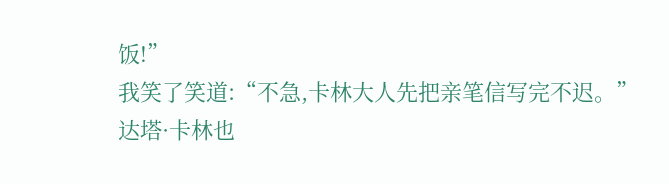饭!”
我笑了笑道:“不急,卡林大人先把亲笔信写完不迟。”
达塔·卡林也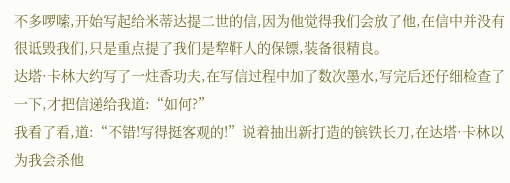不多啰嗦,开始写起给米蒂达提二世的信,因为他觉得我们会放了他,在信中并没有很诋毁我们,只是重点提了我们是犂靬人的保镖,装备很精良。
达塔·卡林大约写了一炷香功夫,在写信过程中加了数次墨水,写完后还仔细检查了一下,才把信递给我道:“如何?”
我看了看,道:“不错!写得挺客观的!”说着抽出新打造的镔铁长刀,在达塔·卡林以为我会杀他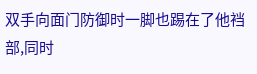双手向面门防御时一脚也踢在了他裆部,同时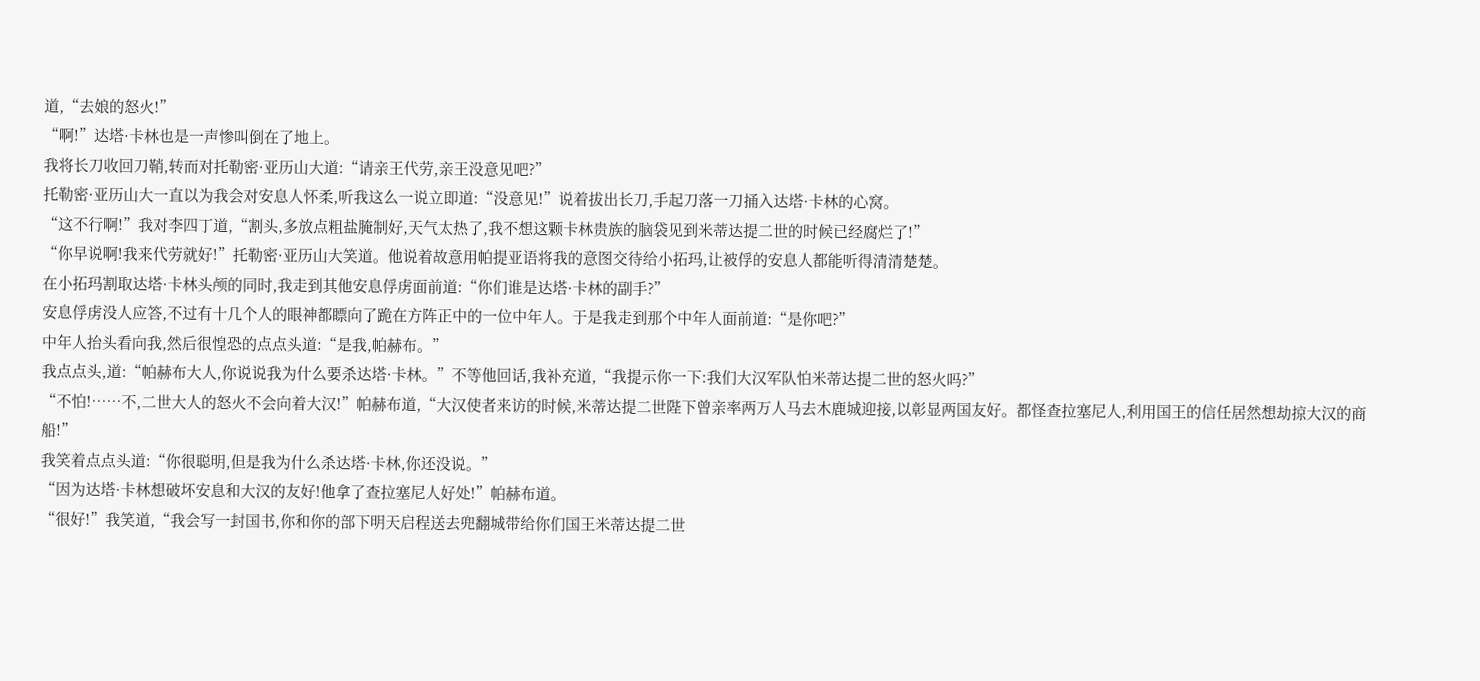道,“去娘的怒火!”
“啊!”达塔·卡林也是一声惨叫倒在了地上。
我将长刀收回刀鞘,转而对托勒密·亚历山大道:“请亲王代劳,亲王没意见吧?”
托勒密·亚历山大一直以为我会对安息人怀柔,听我这么一说立即道:“没意见!”说着拔出长刀,手起刀落一刀捅入达塔·卡林的心窝。
“这不行啊!”我对李四丁道,“割头,多放点粗盐腌制好,天气太热了,我不想这颗卡林贵族的脑袋见到米蒂达提二世的时候已经腐烂了!”
“你早说啊!我来代劳就好!”托勒密·亚历山大笑道。他说着故意用帕提亚语将我的意图交待给小拓玛,让被俘的安息人都能听得清清楚楚。
在小拓玛割取达塔·卡林头颅的同时,我走到其他安息俘虏面前道:“你们谁是达塔·卡林的副手?”
安息俘虏没人应答,不过有十几个人的眼神都瞟向了跪在方阵正中的一位中年人。于是我走到那个中年人面前道:“是你吧?”
中年人抬头看向我,然后很惶恐的点点头道:“是我,帕赫布。”
我点点头,道:“帕赫布大人,你说说我为什么要杀达塔·卡林。”不等他回话,我补充道,“我提示你一下:我们大汉军队怕米蒂达提二世的怒火吗?”
“不怕!……不,二世大人的怒火不会向着大汉!”帕赫布道,“大汉使者来访的时候,米蒂达提二世陛下曾亲率两万人马去木鹿城迎接,以彰显两国友好。都怪查拉塞尼人,利用国王的信任居然想劫掠大汉的商船!”
我笑着点点头道:“你很聪明,但是我为什么杀达塔·卡林,你还没说。”
“因为达塔·卡林想破坏安息和大汉的友好!他拿了查拉塞尼人好处!”帕赫布道。
“很好!”我笑道,“我会写一封国书,你和你的部下明天启程送去兜翻城带给你们国王米蒂达提二世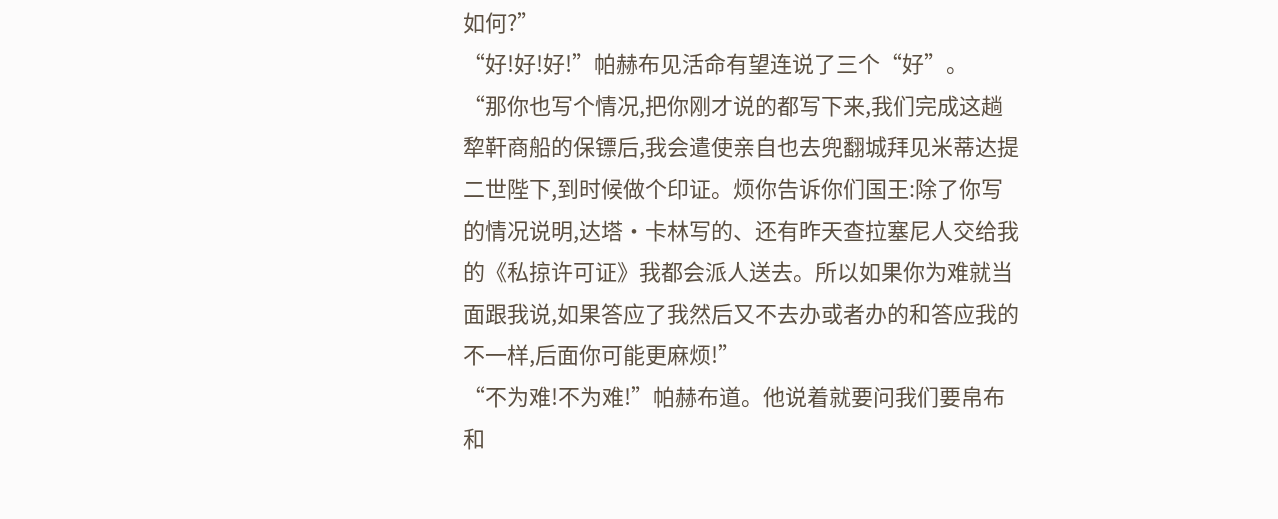如何?”
“好!好!好!”帕赫布见活命有望连说了三个“好”。
“那你也写个情况,把你刚才说的都写下来,我们完成这趟犂靬商船的保镖后,我会遣使亲自也去兜翻城拜见米蒂达提二世陛下,到时候做个印证。烦你告诉你们国王:除了你写的情况说明,达塔·卡林写的、还有昨天查拉塞尼人交给我的《私掠许可证》我都会派人送去。所以如果你为难就当面跟我说,如果答应了我然后又不去办或者办的和答应我的不一样,后面你可能更麻烦!”
“不为难!不为难!”帕赫布道。他说着就要问我们要帛布和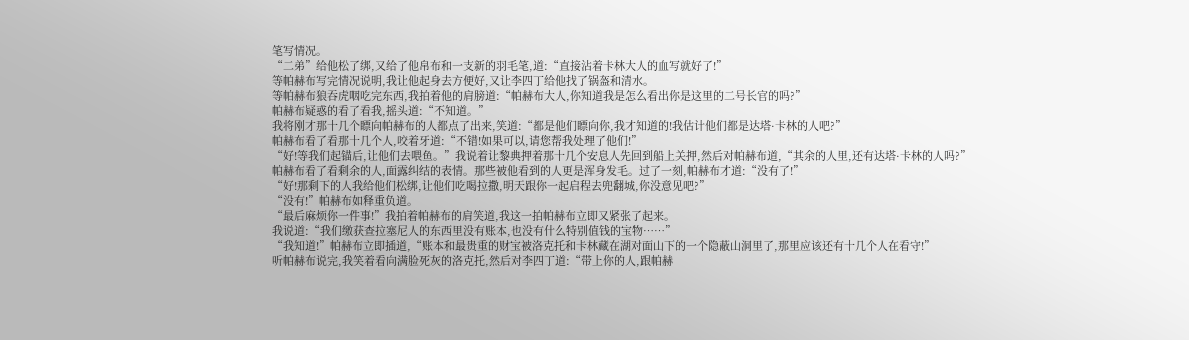笔写情况。
“二弟”给他松了绑,又给了他帛布和一支新的羽毛笔,道:“直接沾着卡林大人的血写就好了!”
等帕赫布写完情况说明,我让他起身去方便好,又让李四丁给他找了锅盔和清水。
等帕赫布狼吞虎咽吃完东西,我拍着他的肩膀道:“帕赫布大人,你知道我是怎么看出你是这里的二号长官的吗?”
帕赫布疑惑的看了看我,摇头道:“不知道。”
我将刚才那十几个瞟向帕赫布的人都点了出来,笑道:“都是他们瞟向你,我才知道的!我估计他们都是达塔·卡林的人吧?”
帕赫布看了看那十几个人,咬着牙道:“不错!如果可以,请您帮我处理了他们!”
“好!等我们起锚后,让他们去喂鱼。”我说着让黎典押着那十几个安息人先回到船上关押,然后对帕赫布道,“其余的人里,还有达塔·卡林的人吗?”
帕赫布看了看剩余的人,面露纠结的表情。那些被他看到的人更是浑身发毛。过了一刻,帕赫布才道:“没有了!”
“好!那剩下的人我给他们松绑,让他们吃喝拉撒,明天跟你一起启程去兜翻城,你没意见吧?”
“没有!”帕赫布如释重负道。
“最后麻烦你一件事!”我拍着帕赫布的肩笑道,我这一拍帕赫布立即又紧张了起来。
我说道:“我们缴获查拉塞尼人的东西里没有账本,也没有什么特别值钱的宝物……”
“我知道!”帕赫布立即插道,“账本和最贵重的财宝被洛克托和卡林藏在湖对面山下的一个隐蔽山洞里了,那里应该还有十几个人在看守!”
听帕赫布说完,我笑着看向满脸死灰的洛克托,然后对李四丁道:“带上你的人,跟帕赫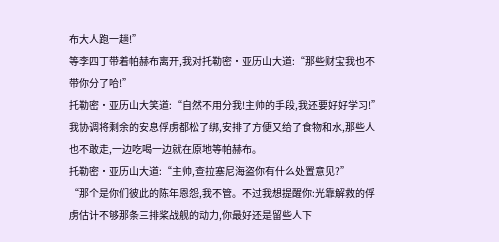布大人跑一趟!”
等李四丁带着帕赫布离开,我对托勒密·亚历山大道:“那些财宝我也不带你分了哈!”
托勒密·亚历山大笑道:“自然不用分我!主帅的手段,我还要好好学习!”
我协调将剩余的安息俘虏都松了绑,安排了方便又给了食物和水,那些人也不敢走,一边吃喝一边就在原地等帕赫布。
托勒密·亚历山大道:“主帅,查拉塞尼海盗你有什么处置意见?”
“那个是你们彼此的陈年恩怨,我不管。不过我想提醒你:光靠解救的俘虏估计不够那条三排桨战舰的动力,你最好还是留些人下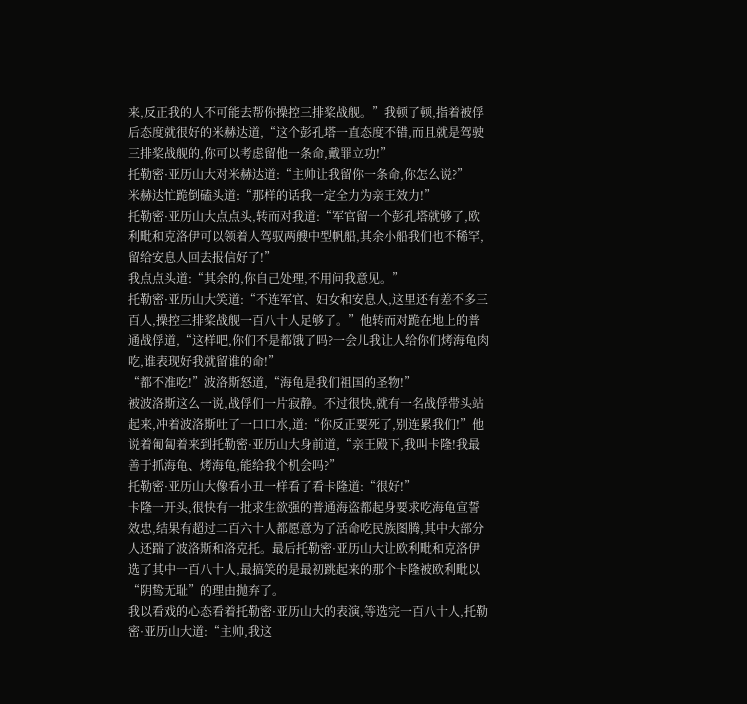来,反正我的人不可能去帮你操控三排桨战舰。”我顿了顿,指着被俘后态度就很好的米赫达道,“这个彭孔塔一直态度不错,而且就是驾驶三排桨战舰的,你可以考虑留他一条命,戴罪立功!”
托勒密·亚历山大对米赫达道:“主帅让我留你一条命,你怎么说?”
米赫达忙跪倒磕头道:“那样的话我一定全力为亲王效力!”
托勒密·亚历山大点点头,转而对我道:“军官留一个彭孔塔就够了,欧利毗和克洛伊可以领着人驾驭两艘中型帆船,其余小船我们也不稀罕,留给安息人回去报信好了!”
我点点头道:“其余的,你自己处理,不用问我意见。”
托勒密·亚历山大笑道:“不连军官、妇女和安息人,这里还有差不多三百人,操控三排桨战舰一百八十人足够了。”他转而对跪在地上的普通战俘道,“这样吧,你们不是都饿了吗?一会儿我让人给你们烤海龟肉吃,谁表现好我就留谁的命!”
“都不准吃!”波洛斯怒道,“海龟是我们祖国的圣物!”
被波洛斯这么一说,战俘们一片寂静。不过很快,就有一名战俘带头站起来,冲着波洛斯吐了一口口水,道:“你反正要死了,别连累我们!”他说着匍匐着来到托勒密·亚历山大身前道,“亲王殿下,我叫卡隆!我最善于抓海龟、烤海龟,能给我个机会吗?”
托勒密·亚历山大像看小丑一样看了看卡隆道:“很好!”
卡隆一开头,很快有一批求生欲强的普通海盗都起身要求吃海龟宣誓效忠,结果有超过二百六十人都愿意为了活命吃民族图腾,其中大部分人还踹了波洛斯和洛克托。最后托勒密·亚历山大让欧利毗和克洛伊选了其中一百八十人,最搞笑的是最初跳起来的那个卡隆被欧利毗以“阴鸷无耻”的理由抛弃了。
我以看戏的心态看着托勒密·亚历山大的表演,等选完一百八十人,托勒密·亚历山大道:“主帅,我这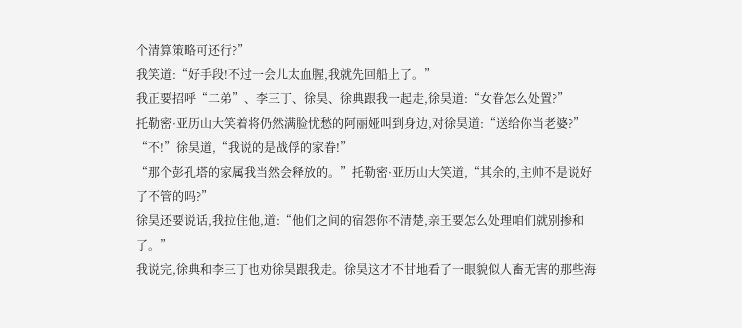个清算策略可还行?”
我笑道:“好手段!不过一会儿太血腥,我就先回船上了。”
我正要招呼“二弟”、李三丁、徐昊、徐典跟我一起走,徐昊道:“女眷怎么处置?”
托勒密·亚历山大笑着将仍然满脸忧愁的阿丽娅叫到身边,对徐昊道:“送给你当老婆?”
“不!”徐昊道,“我说的是战俘的家眷!”
“那个彭孔塔的家属我当然会释放的。”托勒密·亚历山大笑道,“其余的,主帅不是说好了不管的吗?”
徐昊还要说话,我拉住他,道:“他们之间的宿怨你不清楚,亲王要怎么处理咱们就别掺和了。”
我说完,徐典和李三丁也劝徐昊跟我走。徐昊这才不甘地看了一眼貌似人畜无害的那些海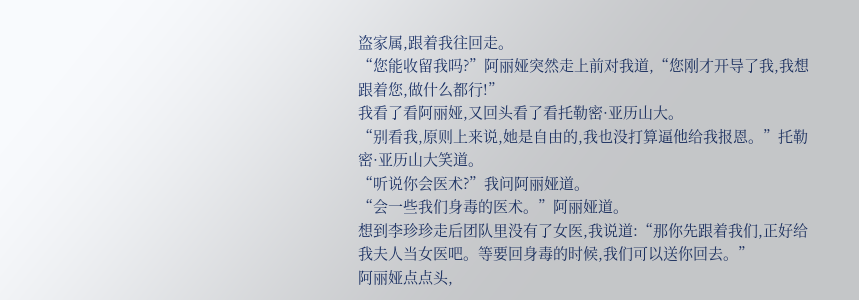盗家属,跟着我往回走。
“您能收留我吗?”阿丽娅突然走上前对我道,“您刚才开导了我,我想跟着您,做什么都行!”
我看了看阿丽娅,又回头看了看托勒密·亚历山大。
“别看我,原则上来说,她是自由的,我也没打算逼他给我报恩。”托勒密·亚历山大笑道。
“听说你会医术?”我问阿丽娅道。
“会一些我们身毒的医术。”阿丽娅道。
想到李珍珍走后团队里没有了女医,我说道:“那你先跟着我们,正好给我夫人当女医吧。等要回身毒的时候,我们可以送你回去。”
阿丽娅点点头,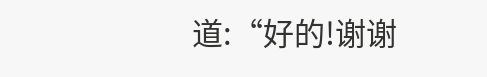道:“好的!谢谢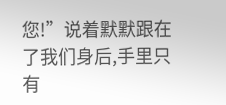您!”说着默默跟在了我们身后,手里只有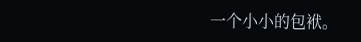一个小小的包袱。